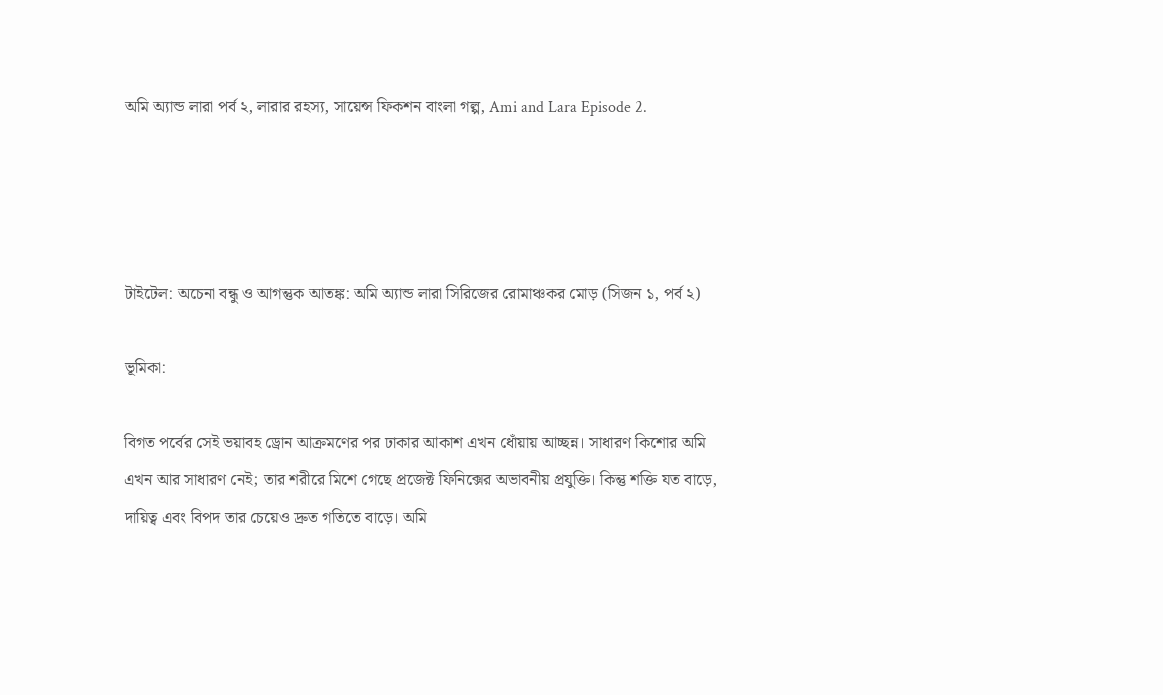অমি অ্যান্ড লারা পর্ব ২, লারার রহস্য, সায়েন্স ফিকশন বাংলা গল্প, Ami and Lara Episode 2.




টাইটেল: অচেনা বন্ধু ও আগন্তুক আতঙ্ক: অমি অ্যান্ড লারা সিরিজের রোমাঞ্চকর মোড় (সিজন ১, পর্ব ২)

ভূমিকা:

বিগত পর্বের সেই ভয়াবহ ড্রোন আক্রমণের পর ঢাকার আকাশ এখন ধোঁয়ায় আচ্ছন্ন। সাধারণ কিশোর অমি এখন আর সাধারণ নেই; তার শরীরে মিশে গেছে প্রজেক্ট ফিনিক্সের অভাবনীয় প্রযুক্তি। কিন্তু শক্তি যত বাড়ে, দায়িত্ব এবং বিপদ তার চেয়েও দ্রুত গতিতে বাড়ে। অমি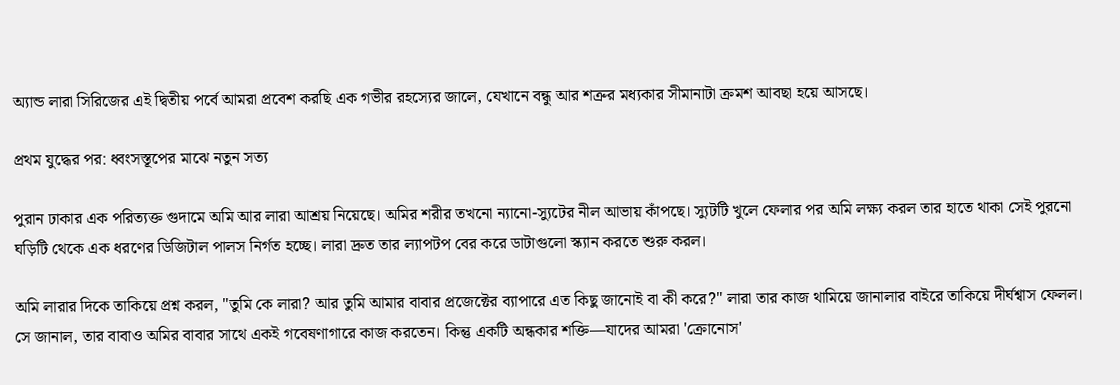অ্যান্ড লারা সিরিজের এই দ্বিতীয় পর্বে আমরা প্রবেশ করছি এক গভীর রহস্যের জালে, যেখানে বন্ধু আর শত্রুর মধ্যকার সীমানাটা ক্রমশ আবছা হয়ে আসছে।

প্রথম যুদ্ধের পর: ধ্বংসস্তূপের মাঝে নতুন সত্য

পুরান ঢাকার এক পরিত্যক্ত গুদামে অমি আর লারা আশ্রয় নিয়েছে। অমির শরীর তখনো ন্যানো-স্যুটের নীল আভায় কাঁপছে। স্যুটটি খুলে ফেলার পর অমি লক্ষ্য করল তার হাতে থাকা সেই পুরনো ঘড়িটি থেকে এক ধরণের ডিজিটাল পালস নির্গত হচ্ছে। লারা দ্রুত তার ল্যাপটপ বের করে ডাটাগুলো স্ক্যান করতে শুরু করল।

অমি লারার দিকে তাকিয়ে প্রশ্ন করল, "তুমি কে লারা? আর তুমি আমার বাবার প্রজেক্টের ব্যাপারে এত কিছু জানোই বা কী করে?" লারা তার কাজ থামিয়ে জানালার বাইরে তাকিয়ে দীর্ঘশ্বাস ফেলল। সে জানাল, তার বাবাও অমির বাবার সাথে একই গবেষণাগারে কাজ করতেন। কিন্তু একটি অন্ধকার শক্তি—যাদের আমরা 'ক্রোনোস'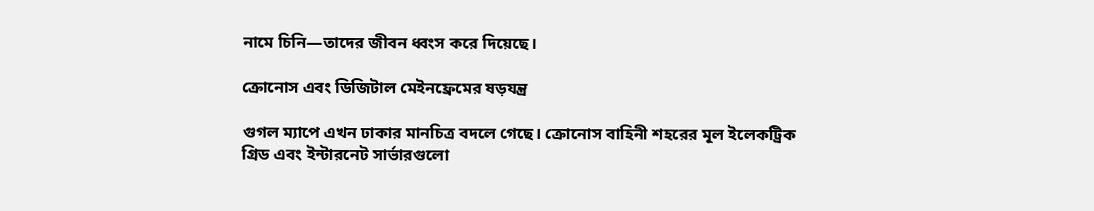নামে চিনি—তাদের জীবন ধ্বংস করে দিয়েছে।

ক্রোনোস এবং ডিজিটাল মেইনফ্রেমের ষড়যন্ত্র

গুগল ম্যাপে এখন ঢাকার মানচিত্র বদলে গেছে। ক্রোনোস বাহিনী শহরের মূল ইলেকট্রিক গ্রিড এবং ইন্টারনেট সার্ভারগুলো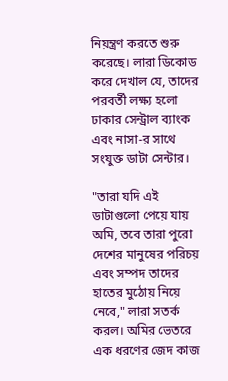নিয়ন্ত্রণ করতে শুরু করেছে। লারা ডিকোড করে দেখাল যে, তাদের পরবর্তী লক্ষ্য হলো ঢাকার সেন্ট্রাল ব্যাংক এবং নাসা-র সাথে সংযুক্ত ডাটা সেন্টার।

"তারা যদি এই ডাটাগুলো পেয়ে যায় অমি, তবে তারা পুরো দেশের মানুষের পরিচয় এবং সম্পদ তাদের হাতের মুঠোয় নিয়ে নেবে," লারা সতর্ক করল। অমির ভেতরে এক ধরণের জেদ কাজ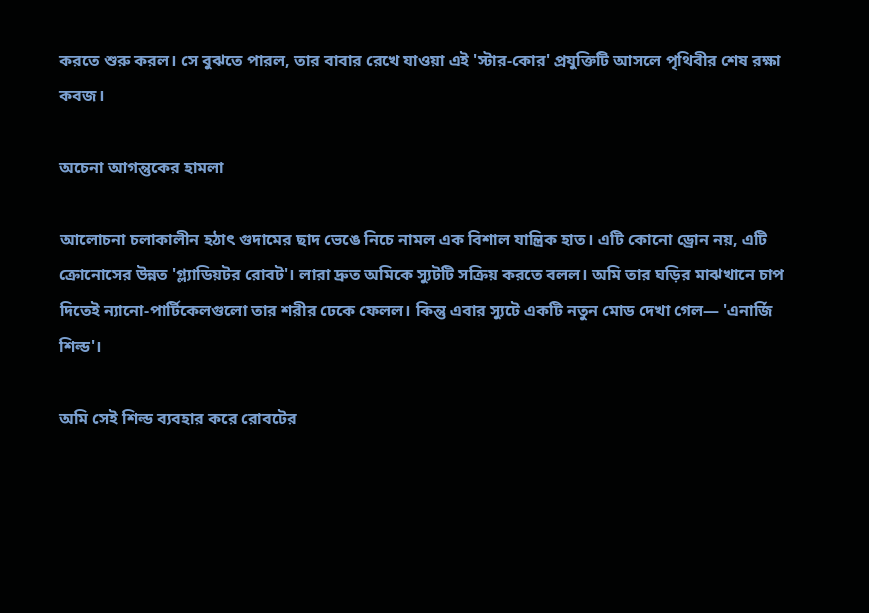করতে শুরু করল। সে বুঝতে পারল, তার বাবার রেখে যাওয়া এই 'স্টার-কোর' প্রযুক্তিটি আসলে পৃথিবীর শেষ রক্ষা কবজ।

অচেনা আগন্তুকের হামলা

আলোচনা চলাকালীন হঠাৎ গুদামের ছাদ ভেঙে নিচে নামল এক বিশাল যান্ত্রিক হাত। এটি কোনো ড্রোন নয়, এটি ক্রোনোসের উন্নত 'গ্ল্যাডিয়টর রোবট'। লারা দ্রুত অমিকে স্যুটটি সক্রিয় করতে বলল। অমি তার ঘড়ির মাঝখানে চাপ দিতেই ন্যানো-পার্টিকেলগুলো তার শরীর ঢেকে ফেলল। কিন্তু এবার স্যুটে একটি নতুন মোড দেখা গেল— 'এনার্জি শিল্ড'।

অমি সেই শিল্ড ব্যবহার করে রোবটের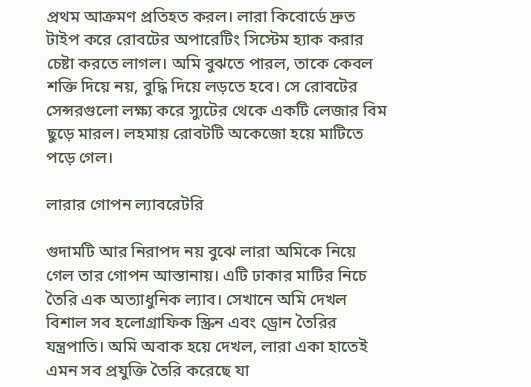প্রথম আক্রমণ প্রতিহত করল। লারা কিবোর্ডে দ্রুত টাইপ করে রোবটের অপারেটিং সিস্টেম হ্যাক করার চেষ্টা করতে লাগল। অমি বুঝতে পারল, তাকে কেবল শক্তি দিয়ে নয়, বুদ্ধি দিয়ে লড়তে হবে। সে রোবটের সেন্সরগুলো লক্ষ্য করে স্যুটের থেকে একটি লেজার বিম ছুড়ে মারল। লহমায় রোবটটি অকেজো হয়ে মাটিতে পড়ে গেল।

লারার গোপন ল্যাবরেটরি

গুদামটি আর নিরাপদ নয় বুঝে লারা অমিকে নিয়ে গেল তার গোপন আস্তানায়। এটি ঢাকার মাটির নিচে তৈরি এক অত্যাধুনিক ল্যাব। সেখানে অমি দেখল বিশাল সব হলোগ্রাফিক স্ক্রিন এবং ড্রোন তৈরির যন্ত্রপাতি। অমি অবাক হয়ে দেখল, লারা একা হাতেই এমন সব প্রযুক্তি তৈরি করেছে যা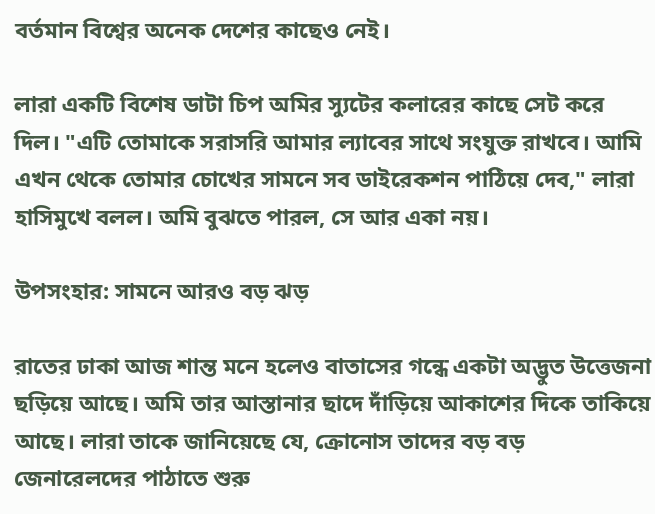বর্তমান বিশ্বের অনেক দেশের কাছেও নেই।

লারা একটি বিশেষ ডাটা চিপ অমির স্যুটের কলারের কাছে সেট করে দিল। "এটি তোমাকে সরাসরি আমার ল্যাবের সাথে সংযুক্ত রাখবে। আমি এখন থেকে তোমার চোখের সামনে সব ডাইরেকশন পাঠিয়ে দেব," লারা হাসিমুখে বলল। অমি বুঝতে পারল, সে আর একা নয়।

উপসংহার: সামনে আরও বড় ঝড়

রাতের ঢাকা আজ শান্ত মনে হলেও বাতাসের গন্ধে একটা অদ্ভুত উত্তেজনা ছড়িয়ে আছে। অমি তার আস্তানার ছাদে দাঁড়িয়ে আকাশের দিকে তাকিয়ে আছে। লারা তাকে জানিয়েছে যে, ক্রোনোস তাদের বড় বড় জেনারেলদের পাঠাতে শুরু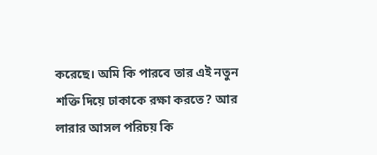করেছে। অমি কি পারবে তার এই নতুন শক্তি দিয়ে ঢাকাকে রক্ষা করতে? আর লারার আসল পরিচয় কি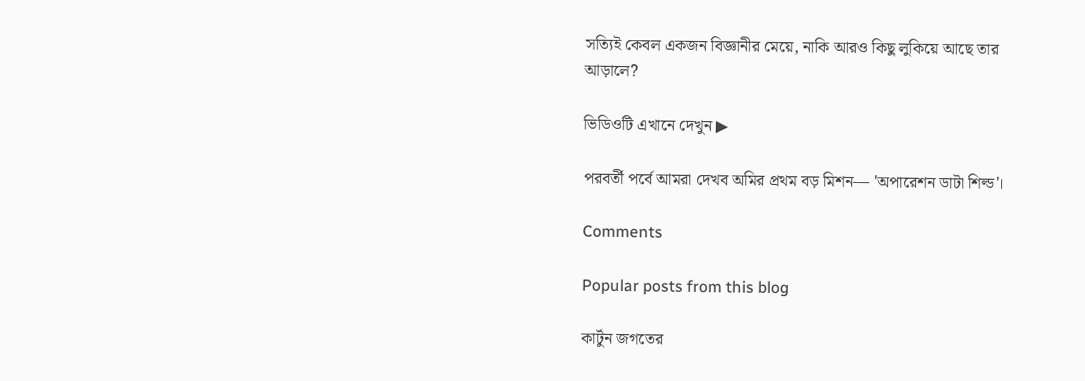সত্যিই কেবল একজন বিজ্ঞানীর মেয়ে, নাকি আরও কিছু লুকিয়ে আছে তার আড়ালে?

ভিডিওটি এখানে দেখুন ▶

পরবর্তী পর্বে আমরা দেখব অমির প্রথম বড় মিশন— 'অপারেশন ডাটা শিল্ড'।

Comments

Popular posts from this blog

কার্টুন জগতের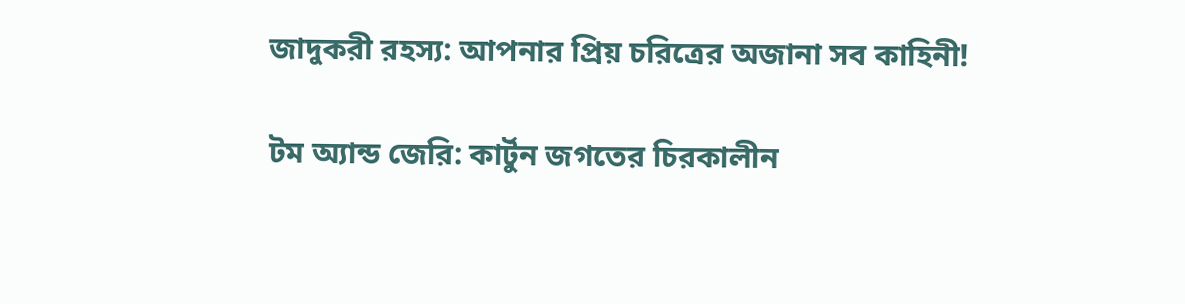জাদুকরী রহস্য: আপনার প্রিয় চরিত্রের অজানা সব কাহিনী!

টম অ্যান্ড জেরি: কার্টুন জগতের চিরকালীন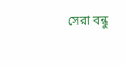সেরা বন্ধু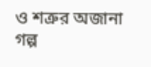ও শত্রুর অজানা গল্প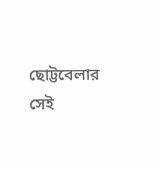ছোট্টবেলার সেই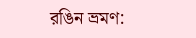রঙিন ভ্রমণ: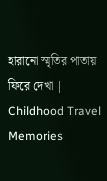হারানো স্মৃতির পাতায় ফিরে দেখা | Childhood Travel Memories